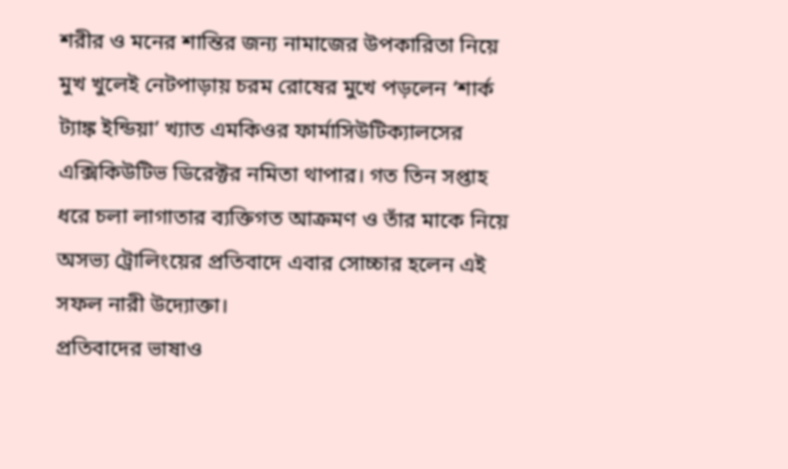শরীর ও মনের শান্তির জন্য নামাজের উপকারিতা নিয়ে মুখ খুলেই নেটপাড়ায় চরম রোষের মুখে পড়লেন ‘শার্ক ট্যাঙ্ক ইন্ডিয়া’ খ্যাত এমকিওর ফার্মাসিউটিক্যালসের এক্সিকিউটিভ ডিরেক্টর নমিতা থাপার। গত তিন সপ্তাহ ধরে চলা লাগাতার ব্যক্তিগত আক্রমণ ও তাঁর মাকে নিয়ে অসভ্য ট্রোলিংয়ের প্রতিবাদে এবার সোচ্চার হলেন এই সফল নারী উদ্যোক্তা।
প্রতিবাদের ভাষাও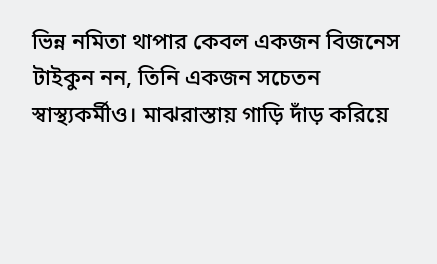ভিন্ন নমিতা থাপার কেবল একজন বিজনেস টাইকুন নন, তিনি একজন সচেতন স্বাস্থ্যকর্মীও। মাঝরাস্তায় গাড়ি দাঁড় করিয়ে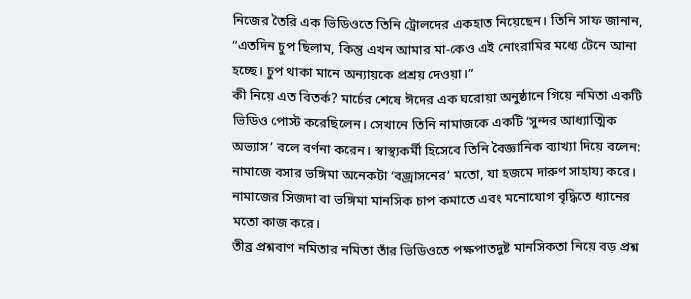নিজের তৈরি এক ভিডিওতে তিনি ট্রোলদের একহাত নিয়েছেন। তিনি সাফ জানান, “এতদিন চুপ ছিলাম, কিন্তু এখন আমার মা-কেও এই নোংরামির মধ্যে টেনে আনা হচ্ছে। চুপ থাকা মানে অন্যায়কে প্রশ্রয় দেওয়া।”
কী নিয়ে এত বিতর্ক? মার্চের শেষে ঈদের এক ঘরোয়া অনুষ্ঠানে গিয়ে নমিতা একটি ভিডিও পোস্ট করেছিলেন। সেখানে তিনি নামাজকে একটি ‘সুন্দর আধ্যাত্মিক অভ্যাস’ বলে বর্ণনা করেন। স্বাস্থ্যকর্মী হিসেবে তিনি বৈজ্ঞানিক ব্যাখ্যা দিয়ে বলেন:
নামাজে বসার ভঙ্গিমা অনেকটা ‘বজ্রাসনের’ মতো, যা হজমে দারুণ সাহায্য করে।
নামাজের সিজদা বা ভঙ্গিমা মানসিক চাপ কমাতে এবং মনোযোগ বৃদ্ধিতে ধ্যানের মতো কাজ করে।
তীব্র প্রশ্নবাণ নমিতার নমিতা তাঁর ভিডিওতে পক্ষপাতদুষ্ট মানসিকতা নিয়ে বড় প্রশ্ন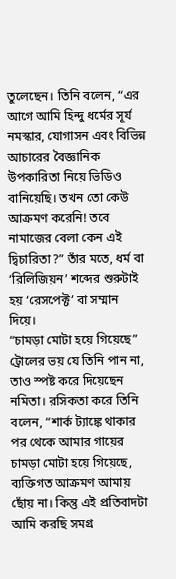তুলেছেন। তিনি বলেন, “এর আগে আমি হিন্দু ধর্মের সূর্য নমস্কার, যোগাসন এবং বিভিন্ন আচারের বৈজ্ঞানিক উপকারিতা নিয়ে ভিডিও বানিয়েছি। তখন তো কেউ আক্রমণ করেনি! তবে নামাজের বেলা কেন এই দ্বিচারিতা?” তাঁর মতে, ধর্ম বা ‘রিলিজিয়ন’ শব্দের শুরুটাই হয় ‘রেসপেক্ট’ বা সম্মান দিয়ে।
“চামড়া মোটা হয়ে গিয়েছে” ট্রোলের ভয় যে তিনি পান না, তাও স্পষ্ট করে দিয়েছেন নমিতা। রসিকতা করে তিনি বলেন, “শার্ক ট্যাঙ্কে থাকার পর থেকে আমার গায়ের চামড়া মোটা হয়ে গিয়েছে, ব্যক্তিগত আক্রমণ আমায় ছোঁয় না। কিন্তু এই প্রতিবাদটা আমি করছি সমগ্র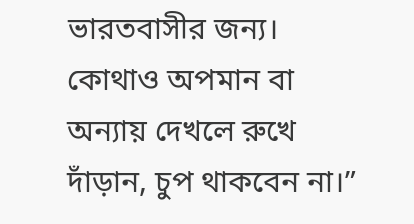ভারতবাসীর জন্য। কোথাও অপমান বা অন্যায় দেখলে রুখে দাঁড়ান, চুপ থাকবেন না।”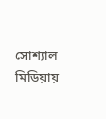সোশ্যাল মিডিয়ায়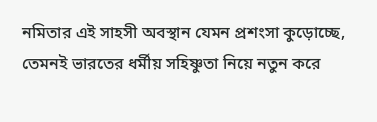নমিতার এই সাহসী অবস্থান যেমন প্রশংসা কুড়োচ্ছে, তেমনই ভারতের ধর্মীয় সহিষ্ণুতা নিয়ে নতুন করে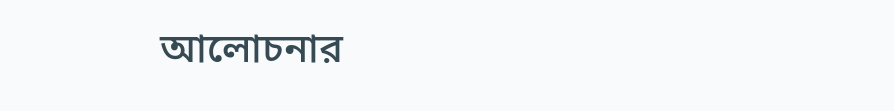আলোচনার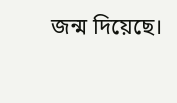জন্ম দিয়েছে।